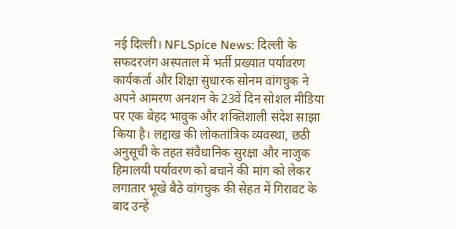नई दिल्ली। NFLSpice News: दिल्ली के सफदरजंग अस्पताल में भर्ती प्रख्यात पर्यावरण कार्यकर्ता और शिक्षा सुधारक सोनम वांगचुक ने अपने आमरण अनशन के 23वें दिन सोशल मीडिया पर एक बेहद भावुक और शक्तिशाली संदेश साझा किया है। लद्दाख की लोकतांत्रिक व्यवस्था, छठी अनुसूची के तहत संवैधानिक सुरक्षा और नाजुक हिमालयी पर्यावरण को बचाने की मांग को लेकर लगातार भूखे बैठे वांगचुक की सेहत में गिरावट के बाद उन्हें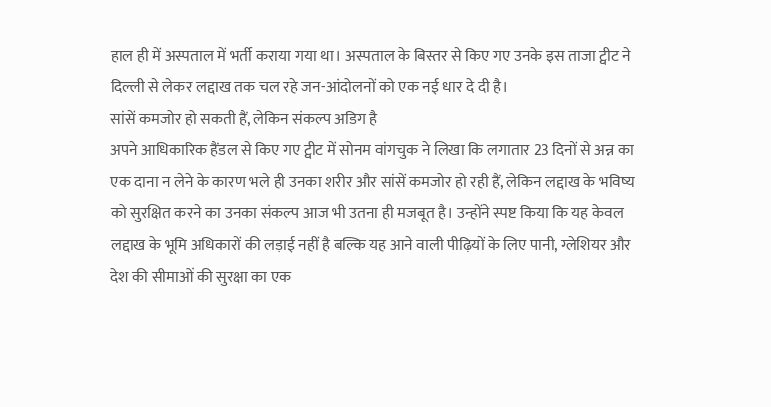हाल ही में अस्पताल में भर्ती कराया गया था। अस्पताल के बिस्तर से किए गए उनके इस ताजा ट्वीट ने दिल्ली से लेकर लद्दाख तक चल रहे जन-आंदोलनों को एक नई धार दे दी है।
सांसें कमजोर हो सकती हैं, लेकिन संकल्प अडिग है
अपने आधिकारिक हैंडल से किए गए ट्वीट में सोनम वांगचुक ने लिखा कि लगातार 23 दिनों से अन्न का एक दाना न लेने के कारण भले ही उनका शरीर और सांसें कमजोर हो रही हैं, लेकिन लद्दाख के भविष्य को सुरक्षित करने का उनका संकल्प आज भी उतना ही मजबूत है। उन्होंने स्पष्ट किया कि यह केवल लद्दाख के भूमि अधिकारों की लड़ाई नहीं है बल्कि यह आने वाली पीढ़ियों के लिए पानी, ग्लेशियर और देश की सीमाओं की सुरक्षा का एक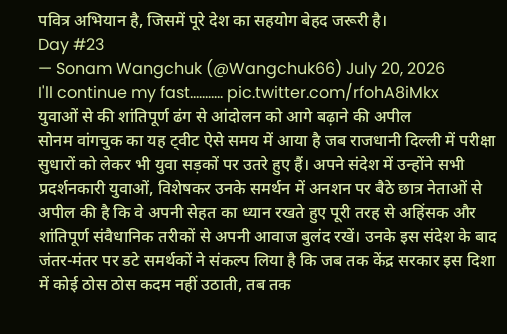पवित्र अभियान है, जिसमें पूरे देश का सहयोग बेहद जरूरी है।
Day #23
— Sonam Wangchuk (@Wangchuk66) July 20, 2026
I'll continue my fast........... pic.twitter.com/rfohA8iMkx
युवाओं से की शांतिपूर्ण ढंग से आंदोलन को आगे बढ़ाने की अपील
सोनम वांगचुक का यह ट्वीट ऐसे समय में आया है जब राजधानी दिल्ली में परीक्षा सुधारों को लेकर भी युवा सड़कों पर उतरे हुए हैं। अपने संदेश में उन्होंने सभी प्रदर्शनकारी युवाओं, विशेषकर उनके समर्थन में अनशन पर बैठे छात्र नेताओं से अपील की है कि वे अपनी सेहत का ध्यान रखते हुए पूरी तरह से अहिंसक और शांतिपूर्ण संवैधानिक तरीकों से अपनी आवाज बुलंद रखें। उनके इस संदेश के बाद जंतर-मंतर पर डटे समर्थकों ने संकल्प लिया है कि जब तक केंद्र सरकार इस दिशा में कोई ठोस ठोस कदम नहीं उठाती, तब तक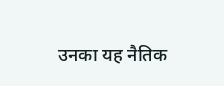उनका यह नैतिक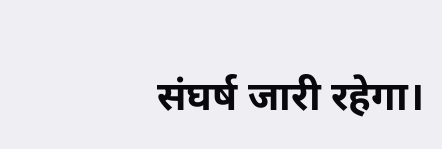संघर्ष जारी रहेगा।